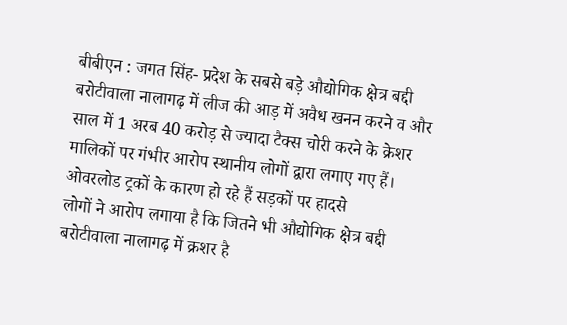बीबीएन : जगत सिंह- प्रदेश के सबसे बड़े औद्योगिक क्षेत्र बद्दी बरोटीवाला नालागढ़ में लीज की आड़ में अवैध खनन करने व और साल में 1 अरब 40 करोड़ से ज्यादा टैक्स चोरी करने के क्रेशर मालिकों पर गंभीर आरोप स्थानीय लोगों द्वारा लगाए गए हैं।
ओवरलोड ट्रकों के कारण हो रहे हैं सड़कों पर हादसे
लोगों ने आरोप लगाया है कि जितने भी औद्योगिक क्षेत्र बद्दी बरोटीवाला नालागढ़ में क्रशर है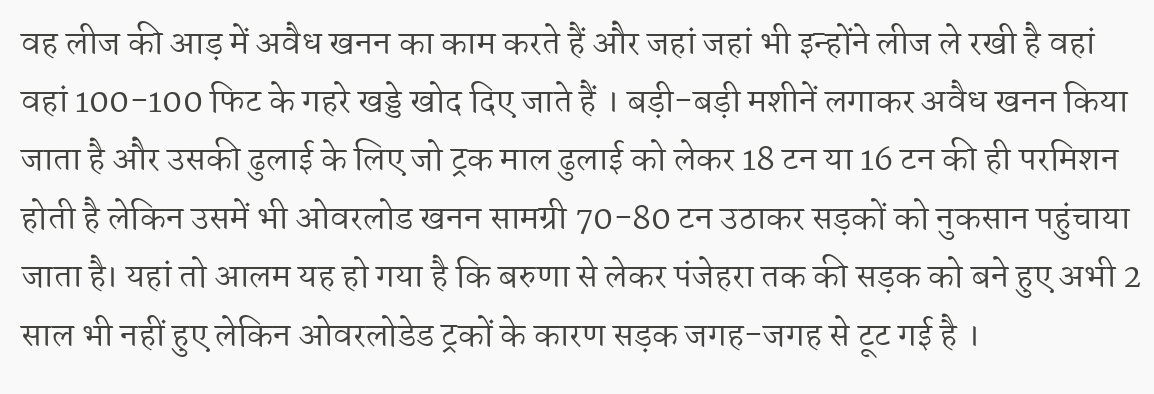वह लीज की आड़ में अवैध खनन का काम करते हैं और जहां जहां भी इन्होंने लीज ले रखी है वहां वहां 100-100 फिट के गहरे खड्डे खोद दिए जाते हैं । बड़ी-बड़ी मशीनें लगाकर अवैध खनन किया जाता है और उसकी ढुलाई के लिए जो ट्रक माल ढुलाई को लेकर 18 टन या 16 टन की ही परमिशन होती है लेकिन उसमें भी ओवरलोड खनन सामग्री 70-80 टन उठाकर सड़कों को नुकसान पहुंचाया जाता है। यहां तो आलम यह हो गया है कि बरुणा से लेकर पंजेहरा तक की सड़क को बने हुए अभी 2 साल भी नहीं हुए लेकिन ओवरलोडेड ट्रकों के कारण सड़क जगह-जगह से टूट गई है ।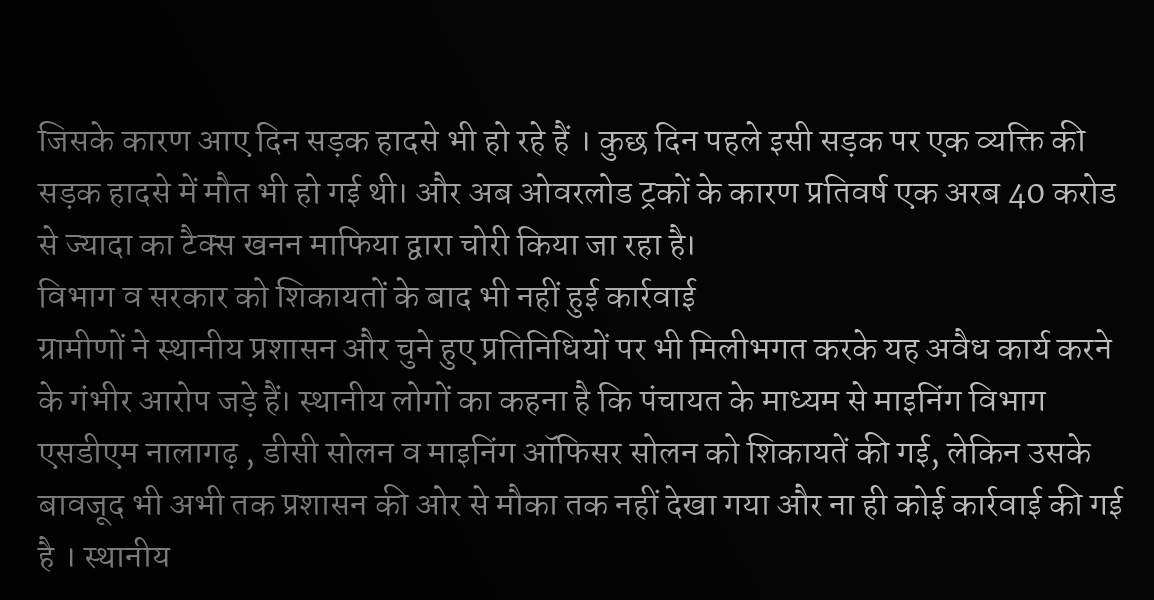जिसके कारण आए दिन सड़क हादसे भी हो रहे हैं । कुछ दिन पहले इसी सड़क पर एक व्यक्ति की सड़क हादसे में मौत भी हो गई थी। और अब ओवरलोड ट्रकों के कारण प्रतिवर्ष एक अरब 40 करोड से ज्यादा का टैक्स खनन माफिया द्वारा चोरी किया जा रहा है।
विभाग व सरकार को शिकायतों के बाद भी नहीं हुई कार्रवाई
ग्रामीणों ने स्थानीय प्रशासन और चुने हुए प्रतिनिधियों पर भी मिलीभगत करके यह अवैध कार्य करने के गंभीर आरोप जड़े हैं। स्थानीय लोगों का कहना है कि पंचायत के माध्यम से माइनिंग विभाग एसडीएम नालागढ़ , डीसी सोलन व माइनिंग ऑफिसर सोलन को शिकायतें की गई, लेकिन उसके बावजूद भी अभी तक प्रशासन की ओर से मौका तक नहीं देखा गया और ना ही कोई कार्रवाई की गई है । स्थानीय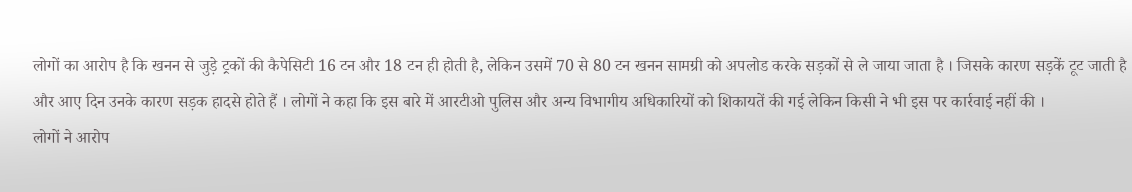लोगों का आरोप है कि खनन से जुड़े ट्रकों की कैपेसिटी 16 टन और 18 टन ही होती है, लेकिन उसमें 70 से 80 टन खनन सामग्री को अपलोड करके सड़कों से ले जाया जाता है । जिसके कारण सड़कें टूट जाती है और आए दिन उनके कारण सड़क हादसे होते हैं । लोगों ने कहा कि इस बारे में आरटीओ पुलिस और अन्य विभागीय अधिकारियों को शिकायतें की गई लेकिन किसी ने भी इस पर कार्रवाई नहीं की ।
लोगों ने आरोप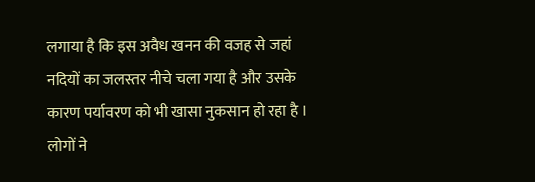लगाया है कि इस अवैध खनन की वजह से जहां नदियों का जलस्तर नीचे चला गया है और उसके कारण पर्यावरण को भी खासा नुकसान हो रहा है । लोगों ने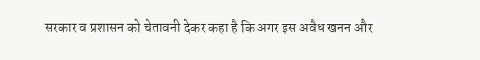सरकार व प्रशासन को चेतावनी देकर कहा है कि अगर इस अवैध खनन और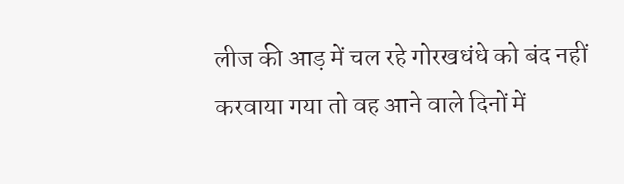लीज की आड़ में चल रहे गोरखधंधे को बंद नहीं करवाया गया तो वह आने वाले दिनों में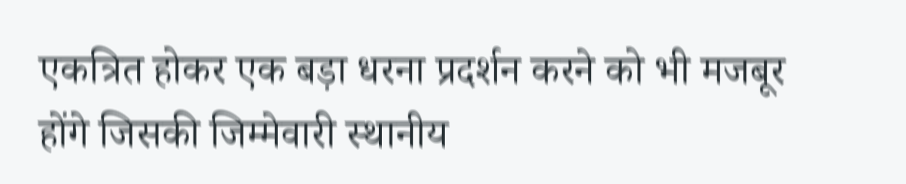एकत्रित होकर एक बड़ा धरना प्रदर्शन करने को भी मजबूर होंगे जिसकी जिम्मेवारी स्थानीय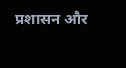प्रशासन और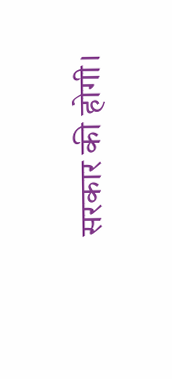सरकार की होगी।